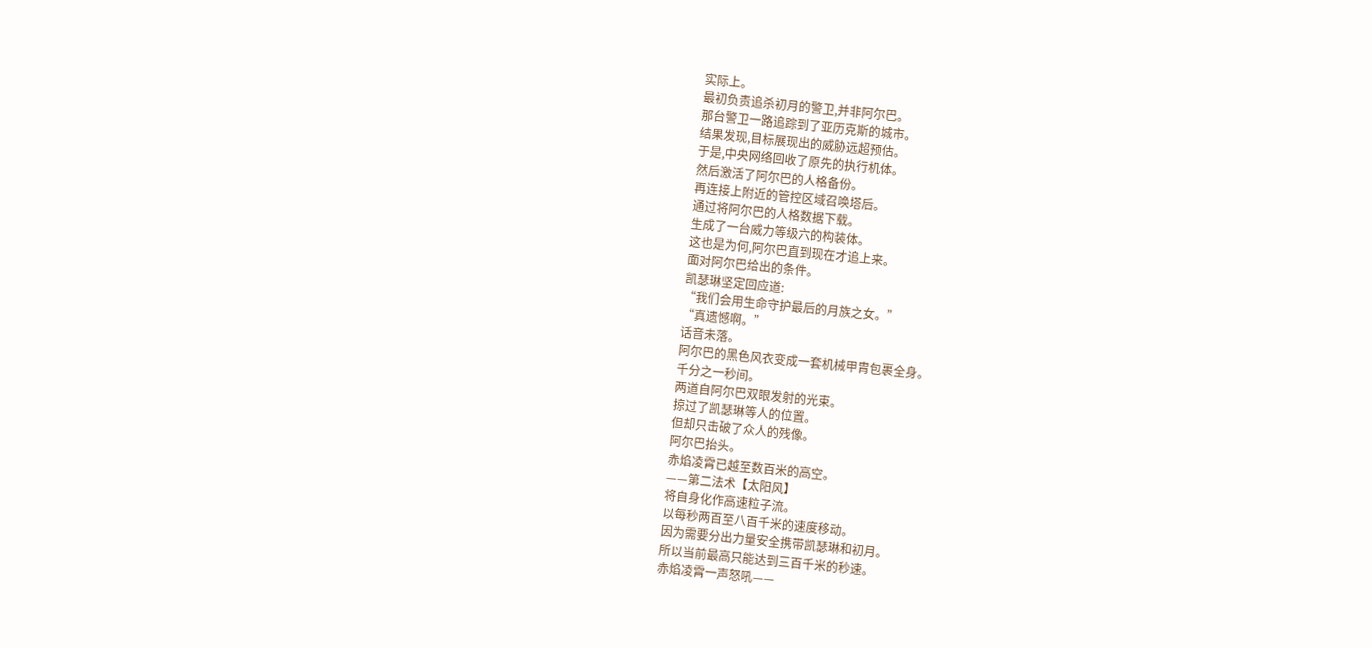实际上。
最初负责追杀初月的警卫,并非阿尔巴。
那台警卫一路追踪到了亚历克斯的城市。
结果发现,目标展现出的威胁远超预估。
于是,中央网络回收了原先的执行机体。
然后激活了阿尔巴的人格备份。
再连接上附近的管控区域召唤塔后。
通过将阿尔巴的人格数据下载。
生成了一台威力等级六的构装体。
这也是为何,阿尔巴直到现在才追上来。
面对阿尔巴给出的条件。
凯瑟琳坚定回应道:
“我们会用生命守护最后的月族之女。”
“真遗憾啊。”
话音未落。
阿尔巴的黑色风衣变成一套机械甲胄包裹全身。
千分之一秒间。
两道自阿尔巴双眼发射的光束。
掠过了凯瑟琳等人的位置。
但却只击破了众人的残像。
阿尔巴抬头。
赤焰凌霄已越至数百米的高空。
——第二法术【太阳风】
将自身化作高速粒子流。
以每秒两百至八百千米的速度移动。
因为需要分出力量安全携带凯瑟琳和初月。
所以当前最高只能达到三百千米的秒速。
赤焰凌霄一声怒吼——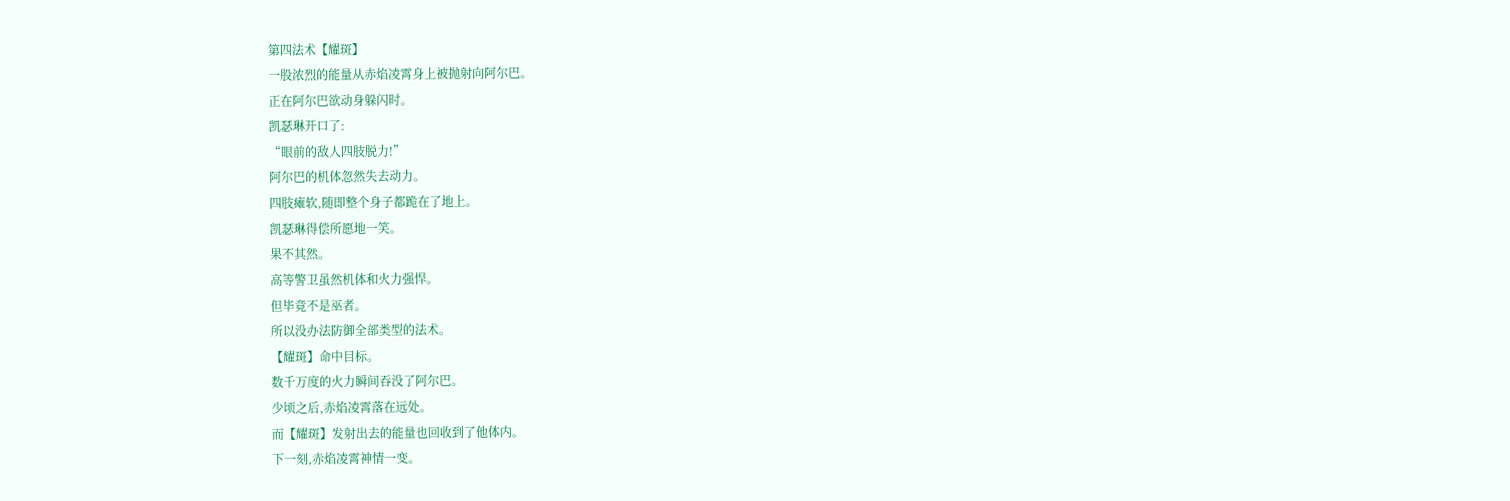第四法术【耀斑】
一股浓烈的能量从赤焰凌霄身上被抛射向阿尔巴。
正在阿尔巴欲动身躲闪时。
凯瑟琳开口了:
“眼前的敌人四肢脱力!”
阿尔巴的机体忽然失去动力。
四肢瘫软,随即整个身子都跪在了地上。
凯瑟琳得偿所愿地一笑。
果不其然。
高等警卫虽然机体和火力强悍。
但毕竟不是巫者。
所以没办法防御全部类型的法术。
【耀斑】命中目标。
数千万度的火力瞬间吞没了阿尔巴。
少顷之后,赤焰凌霄落在远处。
而【耀斑】发射出去的能量也回收到了他体内。
下一刻,赤焰凌霄神情一变。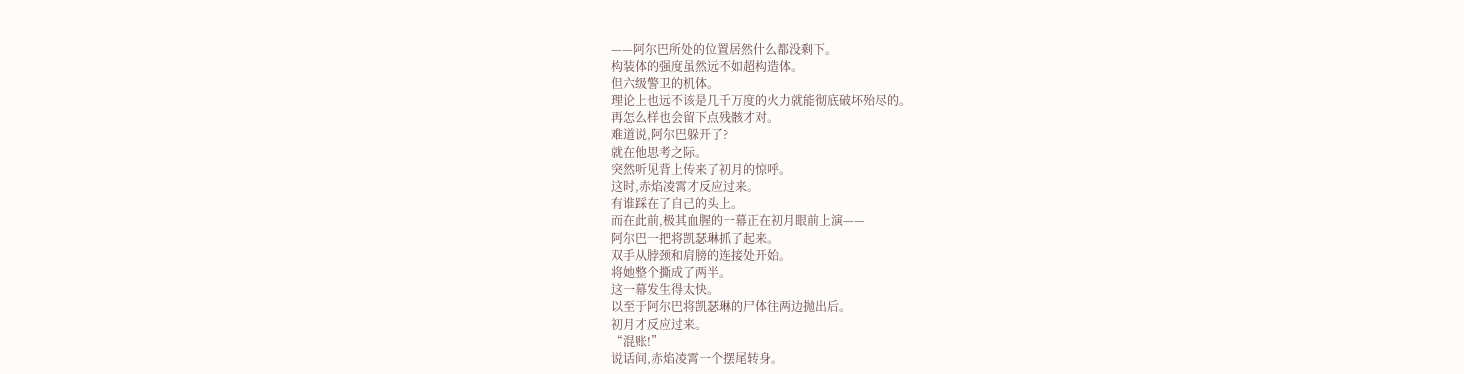——阿尔巴所处的位置居然什么都没剩下。
构装体的强度虽然远不如超构造体。
但六级警卫的机体。
理论上也远不该是几千万度的火力就能彻底破坏殆尽的。
再怎么样也会留下点残骸才对。
难道说,阿尔巴躲开了?
就在他思考之际。
突然听见背上传来了初月的惊呼。
这时,赤焰凌霄才反应过来。
有谁踩在了自己的头上。
而在此前,极其血腥的一幕正在初月眼前上演——
阿尔巴一把将凯瑟琳抓了起来。
双手从脖颈和肩膀的连接处开始。
将她整个撕成了两半。
这一幕发生得太快。
以至于阿尔巴将凯瑟琳的尸体往两边抛出后。
初月才反应过来。
“混账!”
说话间,赤焰凌霄一个摆尾转身。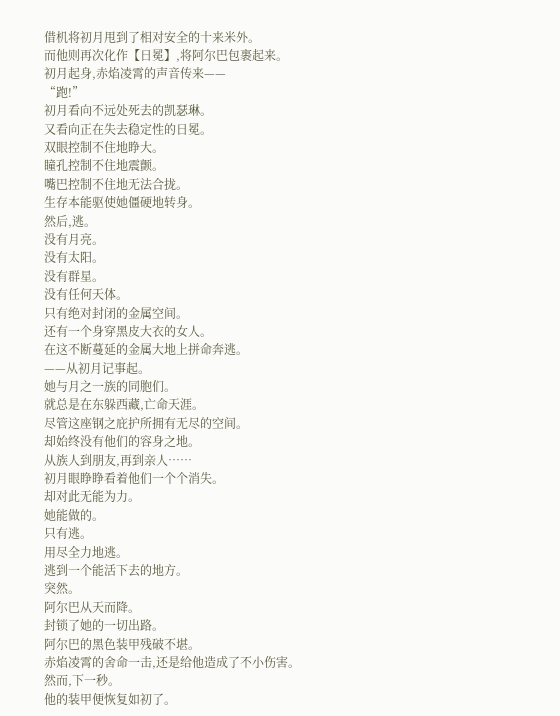借机将初月甩到了相对安全的十来米外。
而他则再次化作【日冕】,将阿尔巴包裹起来。
初月起身,赤焰凌霄的声音传来——
“跑!”
初月看向不远处死去的凯瑟琳。
又看向正在失去稳定性的日冕。
双眼控制不住地睁大。
瞳孔控制不住地震颤。
嘴巴控制不住地无法合拢。
生存本能驱使她僵硬地转身。
然后,逃。
没有月亮。
没有太阳。
没有群星。
没有任何天体。
只有绝对封闭的金属空间。
还有一个身穿黑皮大衣的女人。
在这不断蔓延的金属大地上拼命奔逃。
——从初月记事起。
她与月之一族的同胞们。
就总是在东躲西藏,亡命天涯。
尽管这座钢之庇护所拥有无尽的空间。
却始终没有他们的容身之地。
从族人到朋友,再到亲人……
初月眼睁睁看着他们一个个消失。
却对此无能为力。
她能做的。
只有逃。
用尽全力地逃。
逃到一个能活下去的地方。
突然。
阿尔巴从天而降。
封锁了她的一切出路。
阿尔巴的黑色装甲残破不堪。
赤焰凌霄的舍命一击,还是给他造成了不小伤害。
然而,下一秒。
他的装甲便恢复如初了。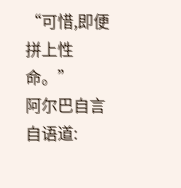“可惜,即便拼上性命。”
阿尔巴自言自语道: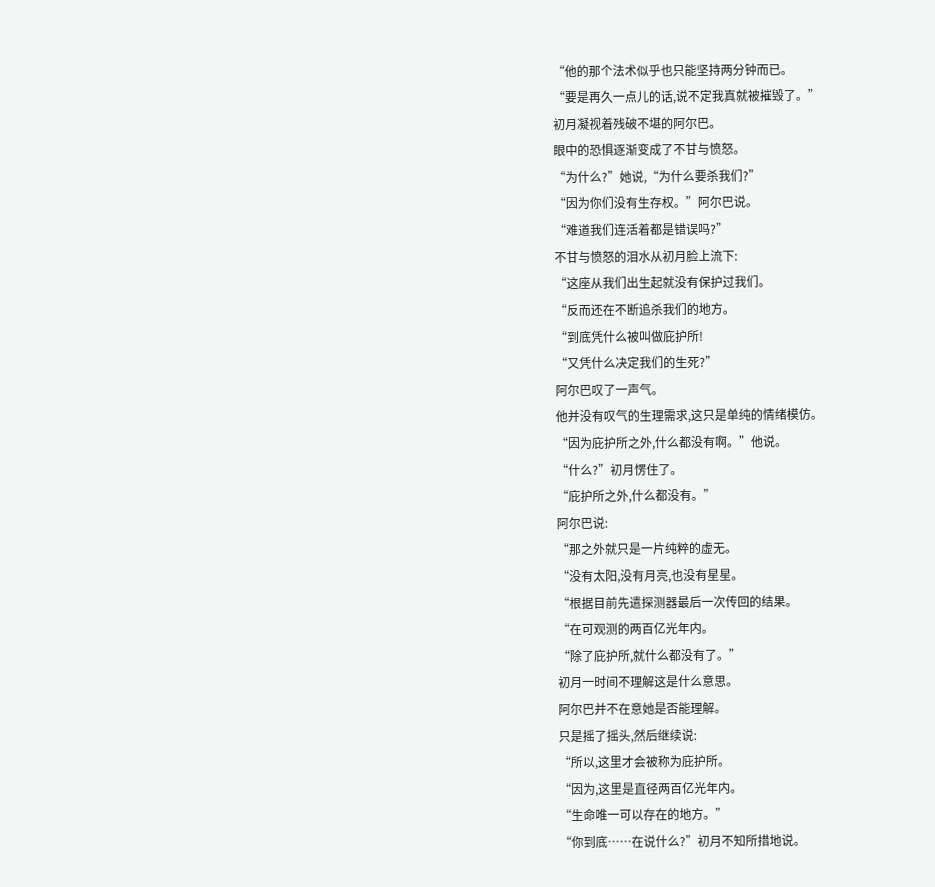“他的那个法术似乎也只能坚持两分钟而已。
“要是再久一点儿的话,说不定我真就被摧毁了。”
初月凝视着残破不堪的阿尔巴。
眼中的恐惧逐渐变成了不甘与愤怒。
“为什么?”她说,“为什么要杀我们?”
“因为你们没有生存权。”阿尔巴说。
“难道我们连活着都是错误吗?”
不甘与愤怒的泪水从初月脸上流下:
“这座从我们出生起就没有保护过我们。
“反而还在不断追杀我们的地方。
“到底凭什么被叫做庇护所!
“又凭什么决定我们的生死?”
阿尔巴叹了一声气。
他并没有叹气的生理需求,这只是单纯的情绪模仿。
“因为庇护所之外,什么都没有啊。”他说。
“什么?”初月愣住了。
“庇护所之外,什么都没有。”
阿尔巴说:
“那之外就只是一片纯粹的虚无。
“没有太阳,没有月亮,也没有星星。
“根据目前先遣探测器最后一次传回的结果。
“在可观测的两百亿光年内。
“除了庇护所,就什么都没有了。”
初月一时间不理解这是什么意思。
阿尔巴并不在意她是否能理解。
只是摇了摇头,然后继续说:
“所以,这里才会被称为庇护所。
“因为,这里是直径两百亿光年内。
“生命唯一可以存在的地方。”
“你到底……在说什么?”初月不知所措地说。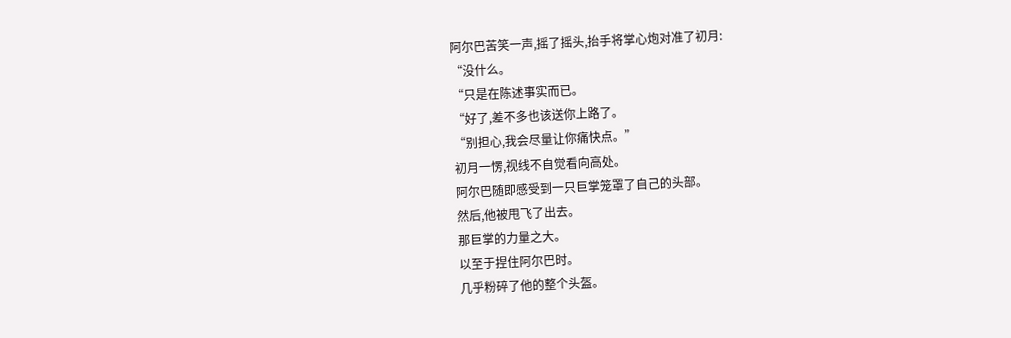阿尔巴苦笑一声,摇了摇头,抬手将掌心炮对准了初月:
“没什么。
“只是在陈述事实而已。
“好了,差不多也该送你上路了。
“别担心,我会尽量让你痛快点。”
初月一愣,视线不自觉看向高处。
阿尔巴随即感受到一只巨掌笼罩了自己的头部。
然后,他被甩飞了出去。
那巨掌的力量之大。
以至于捏住阿尔巴时。
几乎粉碎了他的整个头盔。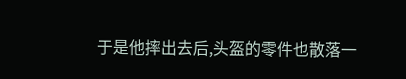于是他摔出去后,头盔的零件也散落一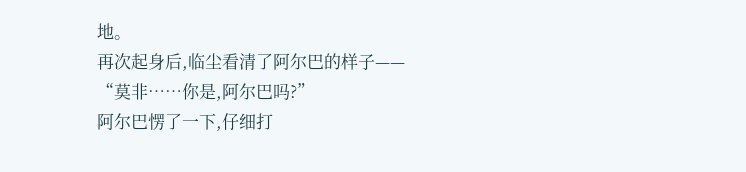地。
再次起身后,临尘看清了阿尔巴的样子——
“莫非……你是,阿尔巴吗?”
阿尔巴愣了一下,仔细打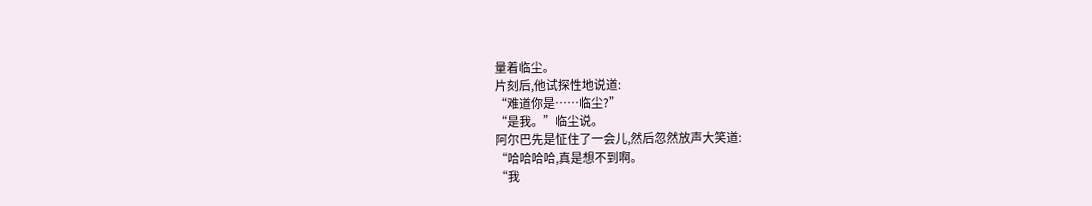量着临尘。
片刻后,他试探性地说道:
“难道你是……临尘?”
“是我。”临尘说。
阿尔巴先是怔住了一会儿,然后忽然放声大笑道:
“哈哈哈哈,真是想不到啊。
“我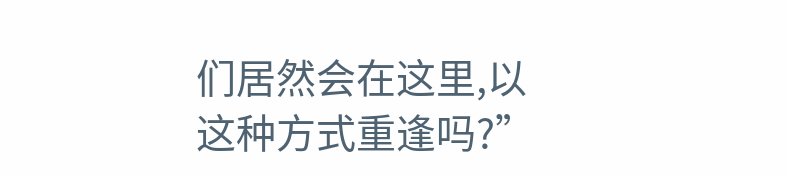们居然会在这里,以这种方式重逢吗?”